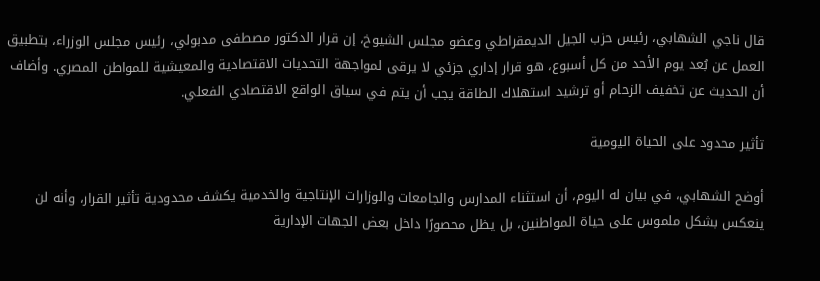قال ناجي الشهابي، رئيس حزب الجيل الديمقراطي وعضو مجلس الشيوخ، إن قرار الدكتور مصطفى مدبولي، رئيس مجلس الوزراء، بتطبيق العمل عن بُعد يوم الأحد من كل أسبوع، هو قرار إداري جزئي لا يرقى لمواجهة التحديات الاقتصادية والمعيشية للمواطن المصري. وأضاف أن الحديث عن تخفيف الزحام أو ترشيد استهلاك الطاقة يجب أن يتم في سياق الواقع الاقتصادي الفعلي.

تأثير محدود على الحياة اليومية

أوضح الشهابي، في بيان له اليوم، أن استثناء المدارس والجامعات والوزارات الإنتاجية والخدمية يكشف محدودية تأثير القرار، وأنه لن ينعكس بشكل ملموس على حياة المواطنين، بل يظل محصورًا داخل بعض الجهات الإدارية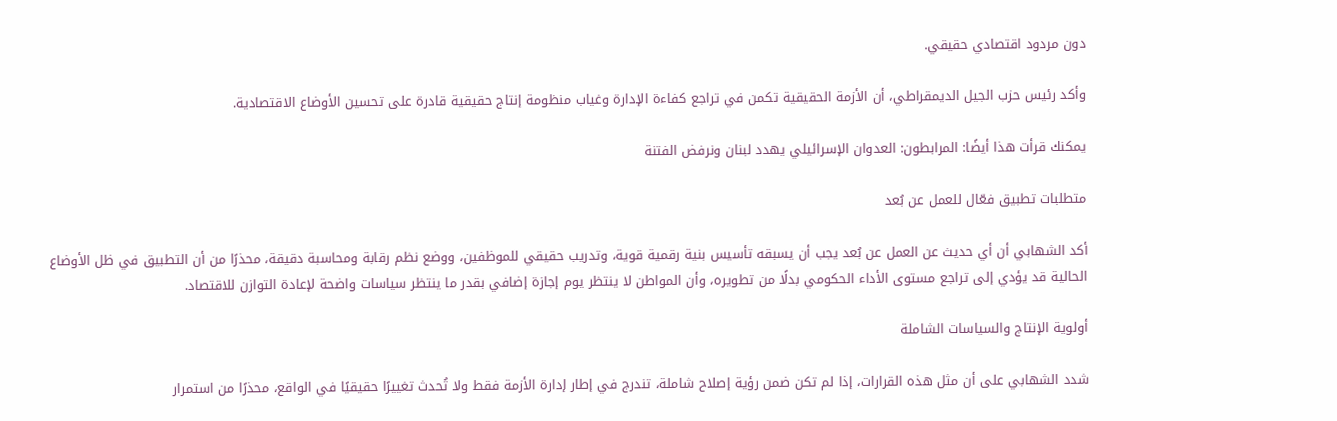دون مردود اقتصادي حقيقي.

وأكد رئيس حزب الجيل الديمقراطي، أن الأزمة الحقيقية تكمن في تراجع كفاءة الإدارة وغياب منظومة إنتاج حقيقية قادرة على تحسين الأوضاع الاقتصادية.

يمكنك قرأت هذا أيضًا: المرابطون: العدوان الإسرائيلي يهدد لبنان ونرفض الفتنة

متطلبات تطبيق فعّال للعمل عن بُعد

أكد الشهابي أن أي حديث عن العمل عن بُعد يجب أن يسبقه تأسيس بنية رقمية قوية، وتدريب حقيقي للموظفين، ووضع نظم رقابة ومحاسبة دقيقة، محذرًا من أن التطبيق في ظل الأوضاع الحالية قد يؤدي إلى تراجع مستوى الأداء الحكومي بدلًا من تطويره، وأن المواطن لا ينتظر يوم إجازة إضافي بقدر ما ينتظر سياسات واضحة لإعادة التوازن للاقتصاد.

أولوية الإنتاج والسياسات الشاملة

شدد الشهابي على أن مثل هذه القرارات، إذا لم تكن ضمن رؤية إصلاح شاملة، تندرج في إطار إدارة الأزمة فقط ولا تُحدث تغييرًا حقيقيًا في الواقع، محذرًا من استمرار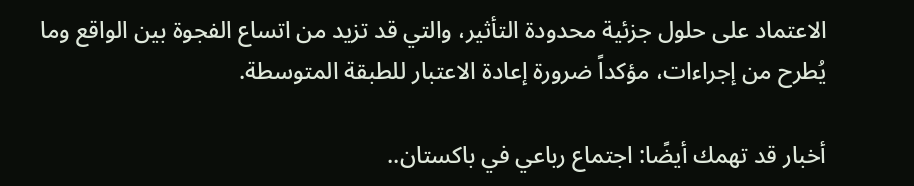الاعتماد على حلول جزئية محدودة التأثير، والتي قد تزيد من اتساع الفجوة بين الواقع وما يُطرح من إجراءات، مؤكداً ضرورة إعادة الاعتبار للطبقة المتوسطة.

أخبار قد تهمك أيضًا: اجتماع رباعي في باكستان..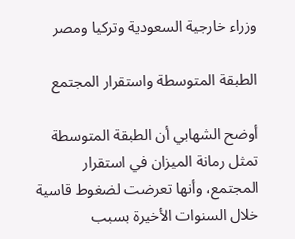وزراء خارجية السعودية وتركيا ومصر

الطبقة المتوسطة واستقرار المجتمع

أوضح الشهابي أن الطبقة المتوسطة تمثل رمانة الميزان في استقرار المجتمع، وأنها تعرضت لضغوط قاسية خلال السنوات الأخيرة بسبب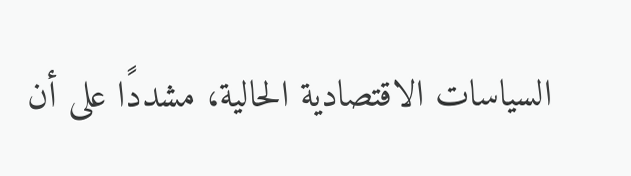السياسات الاقتصادية الحالية، مشددًا على أن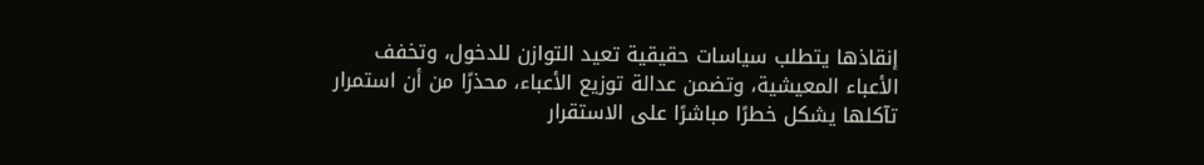إنقاذها يتطلب سياسات حقيقية تعيد التوازن للدخول، وتخفف الأعباء المعيشية، وتضمن عدالة توزيع الأعباء، محذرًا من أن استمرار تآكلها يشكل خطرًا مباشرًا على الاستقرار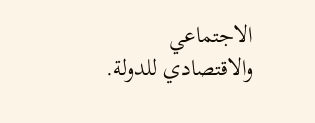الاجتماعي والاقتصادي للدولة.